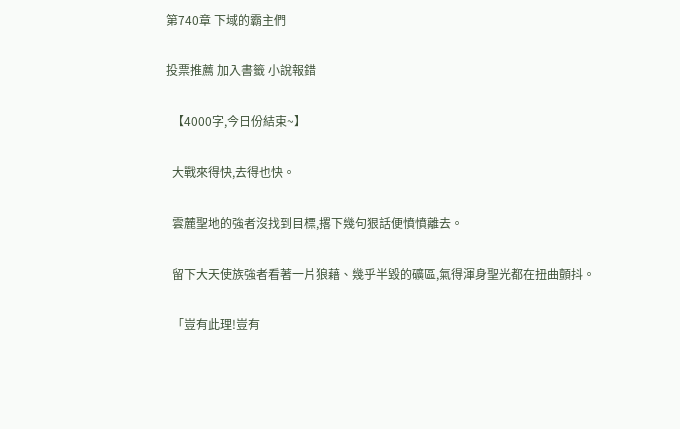第740章 下域的霸主們

投票推薦 加入書籤 小說報錯

  【4000字,今日份結束~】

  大戰來得快,去得也快。

  雲麓聖地的強者沒找到目標,撂下幾句狠話便憤憤離去。

  留下大天使族強者看著一片狼藉、幾乎半毀的礦區,氣得渾身聖光都在扭曲顫抖。

  「豈有此理!豈有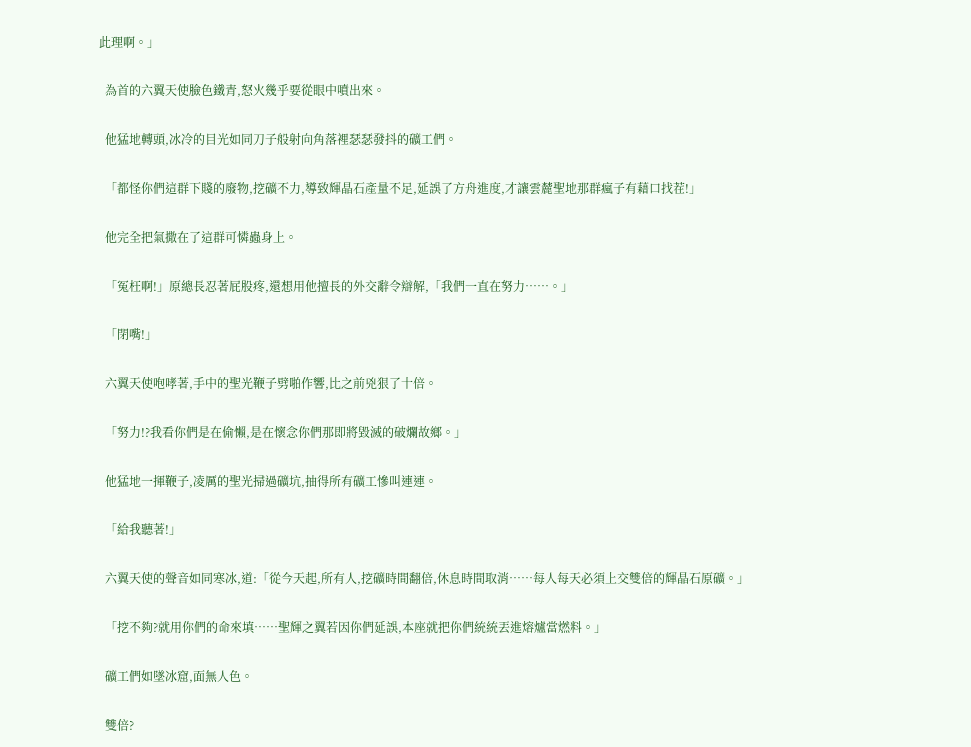此理啊。」

  為首的六翼天使臉色鐵青,怒火幾乎要從眼中噴出來。

  他猛地轉頭,冰冷的目光如同刀子般射向角落裡瑟瑟發抖的礦工們。

  「都怪你們這群下賤的廢物,挖礦不力,導致輝晶石產量不足,延誤了方舟進度,才讓雲麓聖地那群瘋子有藉口找茬!」

  他完全把氣撒在了這群可憐蟲身上。

  「冤枉啊!」原總長忍著屁股疼,還想用他擅長的外交辭令辯解,「我們一直在努力……。」

  「閉嘴!」

  六翼天使咆哮著,手中的聖光鞭子劈啪作響,比之前兇狠了十倍。

  「努力!?我看你們是在偷懶,是在懷念你們那即將毀滅的破爛故鄉。」

  他猛地一揮鞭子,凌厲的聖光掃過礦坑,抽得所有礦工慘叫連連。

  「給我聽著!」

  六翼天使的聲音如同寒冰,道:「從今天起,所有人,挖礦時間翻倍,休息時間取消……每人每天必須上交雙倍的輝晶石原礦。」

  「挖不夠?就用你們的命來填……聖輝之翼若因你們延誤,本座就把你們統統丟進熔爐當燃料。」

  礦工們如墜冰窟,面無人色。

  雙倍?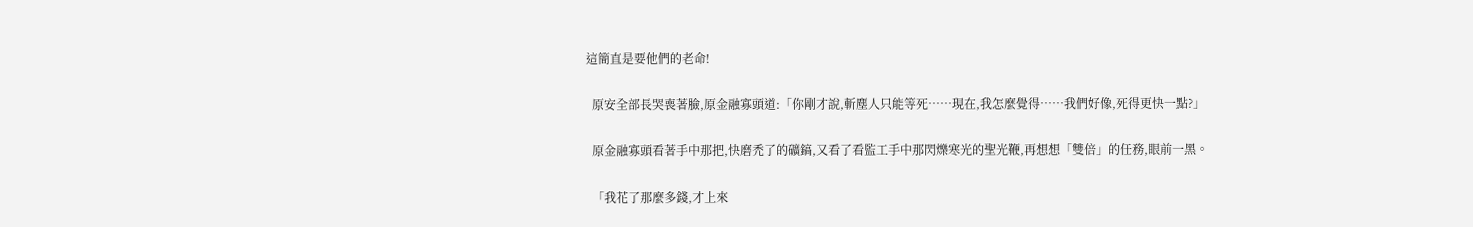這簡直是要他們的老命!

  原安全部長哭喪著臉,原金融寡頭道:「你剛才說,斬塵人只能等死……現在,我怎麼覺得……我們好像,死得更快一點?」

  原金融寡頭看著手中那把,快磨禿了的礦鎬,又看了看監工手中那閃爍寒光的聖光鞭,再想想「雙倍」的任務,眼前一黑。

  「我花了那麼多錢,才上來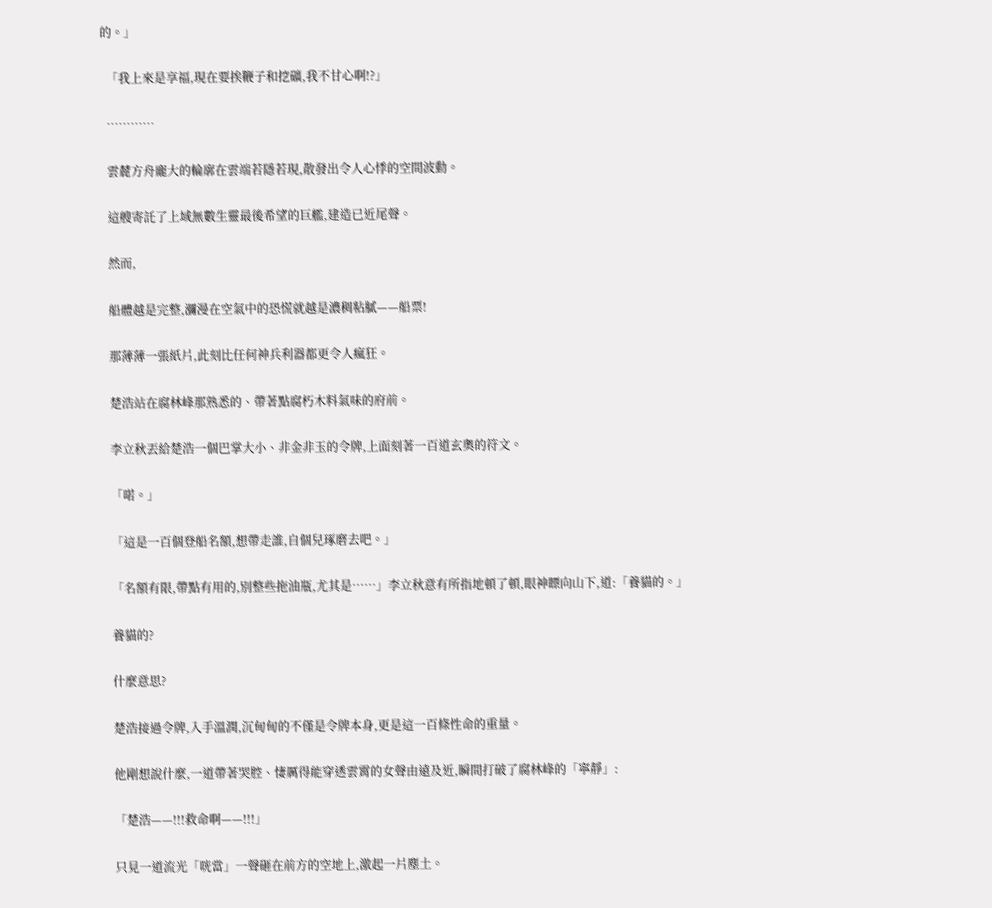的。」

  「我上來是享福,現在要挨鞭子和挖礦,我不甘心啊!?」

  …………

  雲麓方舟龐大的輪廓在雲端若隱若現,散發出令人心悸的空間波動。

  這艘寄託了上域無數生靈最後希望的巨艦,建造已近尾聲。

  然而,

  船體越是完整,瀰漫在空氣中的恐慌就越是濃稠粘膩——船票!

  那薄薄一張紙片,此刻比任何神兵利器都更令人瘋狂。

  楚浩站在腐林峰那熟悉的、帶著點腐朽木料氣味的府前。

  李立秋丟給楚浩一個巴掌大小、非金非玉的令牌,上面刻著一百道玄奧的符文。

  「喏。」

  「這是一百個登船名額,想帶走誰,自個兒琢磨去吧。」

  「名額有限,帶點有用的,別整些拖油瓶,尤其是……」李立秋意有所指地頓了頓,眼神瞟向山下,道:「養貓的。」

  養貓的?

  什麼意思?

  楚浩接過令牌,入手溫潤,沉甸甸的不僅是令牌本身,更是這一百條性命的重量。

  他剛想說什麼,一道帶著哭腔、悽厲得能穿透雲霄的女聲由遠及近,瞬間打破了腐林峰的「寧靜」:

  「楚浩——!!!救命啊——!!!」

  只見一道流光「咣當」一聲砸在前方的空地上,激起一片塵土。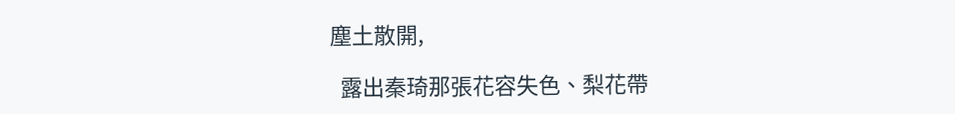塵土散開,

  露出秦琦那張花容失色、梨花帶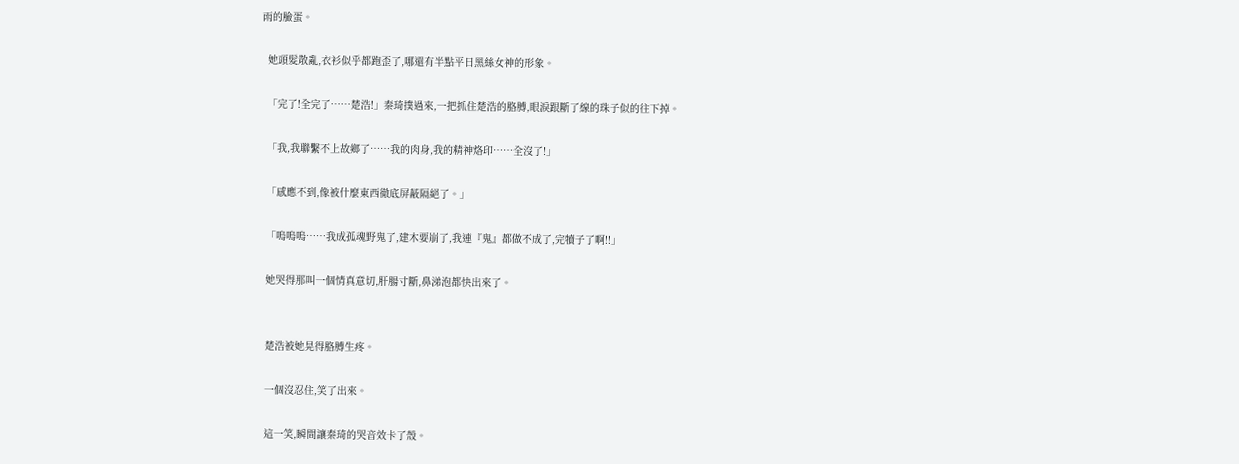雨的臉蛋。

  她頭髮散亂,衣衫似乎都跑歪了,哪還有半點平日黑絲女神的形象。

  「完了!全完了……楚浩!」秦琦撲過來,一把抓住楚浩的胳膊,眼淚跟斷了線的珠子似的往下掉。

  「我,我聯繫不上故鄉了……我的肉身,我的精神烙印……全沒了!」

  「感應不到,像被什麼東西徹底屏蔽隔絕了。」

  「嗚嗚嗚……我成孤魂野鬼了,建木要崩了,我連『鬼』都做不成了,完犢子了啊!!」

  她哭得那叫一個情真意切,肝腸寸斷,鼻涕泡都快出來了。


  楚浩被她晃得胳膊生疼。

  一個沒忍住,笑了出來。

  這一笑,瞬間讓秦琦的哭音效卡了殼。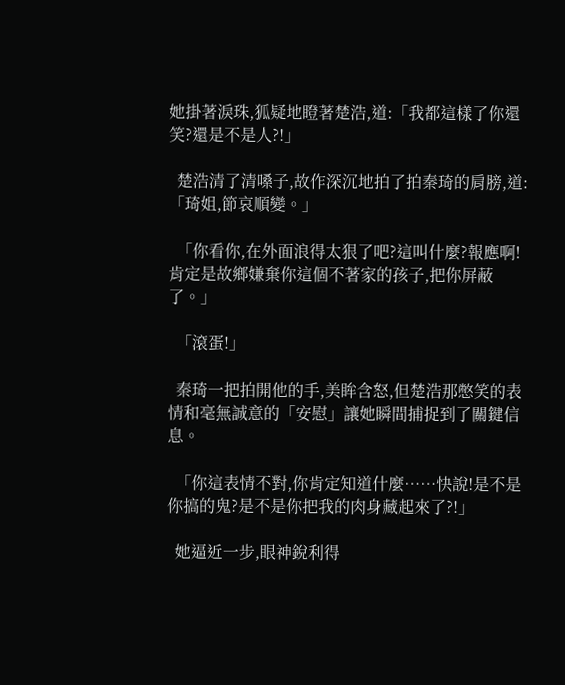她掛著淚珠,狐疑地瞪著楚浩,道:「我都這樣了你還笑?還是不是人?!」

  楚浩清了清嗓子,故作深沉地拍了拍秦琦的肩膀,道:「琦姐,節哀順變。」

  「你看你,在外面浪得太狠了吧?這叫什麼?報應啊!肯定是故鄉嫌棄你這個不著家的孩子,把你屏蔽了。」

  「滾蛋!」

  秦琦一把拍開他的手,美眸含怒,但楚浩那憋笑的表情和毫無誠意的「安慰」讓她瞬間捕捉到了關鍵信息。

  「你這表情不對,你肯定知道什麼……快說!是不是你搞的鬼?是不是你把我的肉身藏起來了?!」

  她逼近一步,眼神銳利得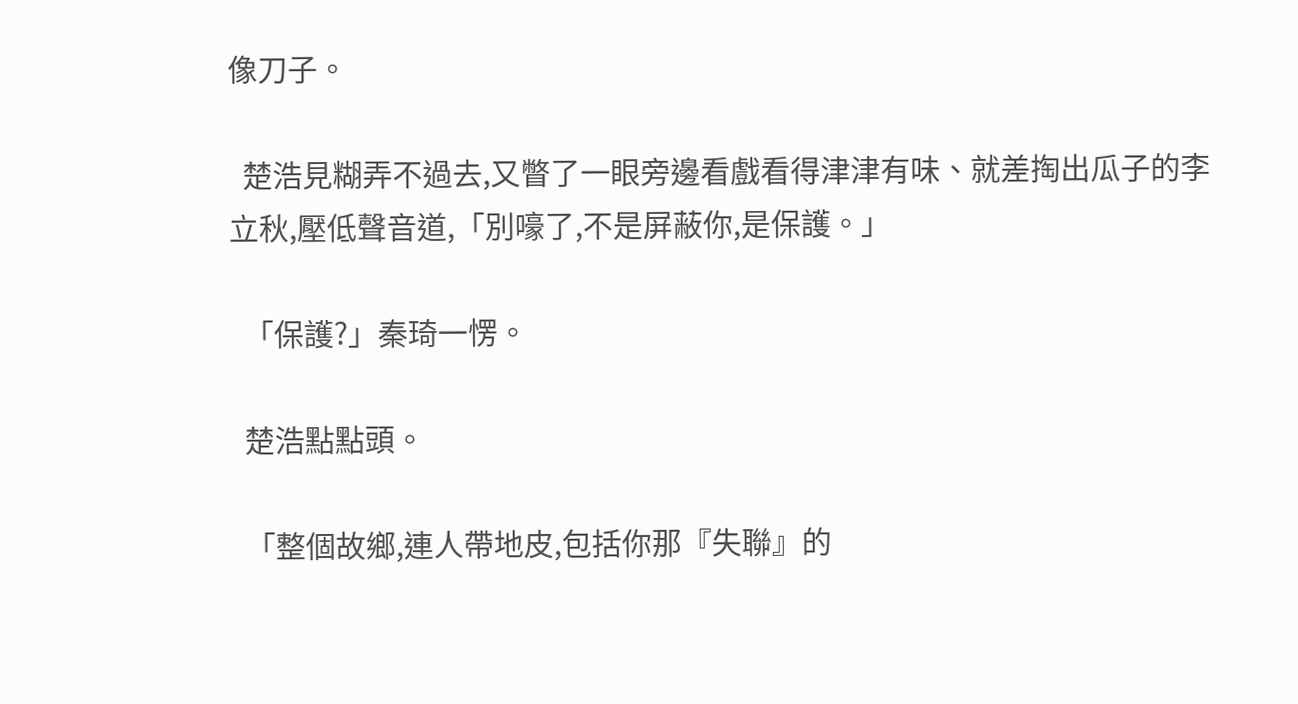像刀子。

  楚浩見糊弄不過去,又瞥了一眼旁邊看戲看得津津有味、就差掏出瓜子的李立秋,壓低聲音道,「別嚎了,不是屏蔽你,是保護。」

  「保護?」秦琦一愣。

  楚浩點點頭。

  「整個故鄉,連人帶地皮,包括你那『失聯』的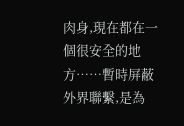肉身,現在都在一個很安全的地方……暫時屏蔽外界聯繫,是為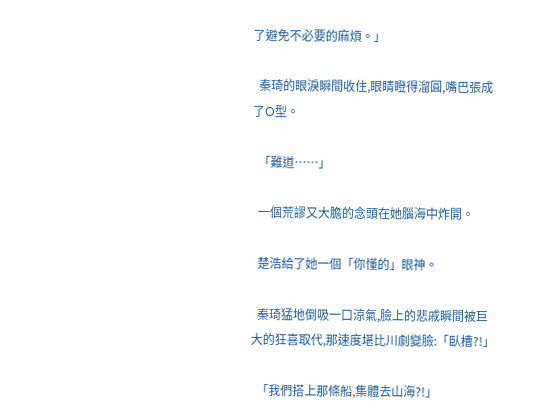了避免不必要的麻煩。」

  秦琦的眼淚瞬間收住,眼睛瞪得溜圓,嘴巴張成了O型。

  「難道……」

  一個荒謬又大膽的念頭在她腦海中炸開。

  楚浩給了她一個「你懂的」眼神。

  秦琦猛地倒吸一口涼氣,臉上的悲戚瞬間被巨大的狂喜取代,那速度堪比川劇變臉:「臥槽?!」

  「我們搭上那條船,集體去山海?!」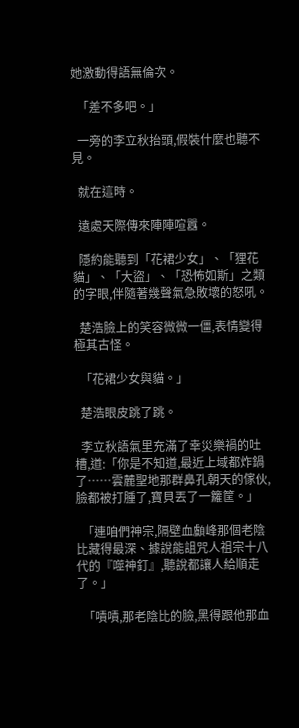她激動得語無倫次。

  「差不多吧。」

  一旁的李立秋抬頭,假裝什麼也聽不見。

  就在這時。

  遠處天際傳來陣陣喧囂。

  隱約能聽到「花裙少女」、「狸花貓」、「大盜」、「恐怖如斯」之類的字眼,伴隨著幾聲氣急敗壞的怒吼。

  楚浩臉上的笑容微微一僵,表情變得極其古怪。

  「花裙少女與貓。」

  楚浩眼皮跳了跳。

  李立秋語氣里充滿了幸災樂禍的吐槽,道:「你是不知道,最近上域都炸鍋了……雲麓聖地那群鼻孔朝天的傢伙,臉都被打腫了,寶貝丟了一籮筐。」

  「連咱們神宗,隔壁血顱峰那個老陰比藏得最深、據說能詛咒人祖宗十八代的『噬神釘』,聽說都讓人給順走了。」

  「嘖嘖,那老陰比的臉,黑得跟他那血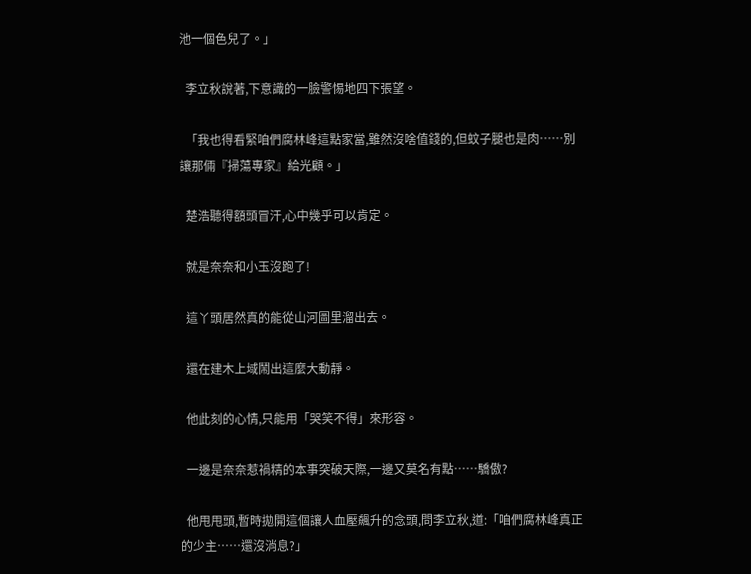池一個色兒了。」

  李立秋說著,下意識的一臉警惕地四下張望。

  「我也得看緊咱們腐林峰這點家當,雖然沒啥值錢的,但蚊子腿也是肉……別讓那倆『掃蕩專家』給光顧。」

  楚浩聽得額頭冒汗,心中幾乎可以肯定。

  就是奈奈和小玉沒跑了!

  這丫頭居然真的能從山河圖里溜出去。

  還在建木上域鬧出這麼大動靜。

  他此刻的心情,只能用「哭笑不得」來形容。

  一邊是奈奈惹禍精的本事突破天際,一邊又莫名有點……驕傲?

  他甩甩頭,暫時拋開這個讓人血壓飆升的念頭,問李立秋,道:「咱們腐林峰真正的少主……還沒消息?」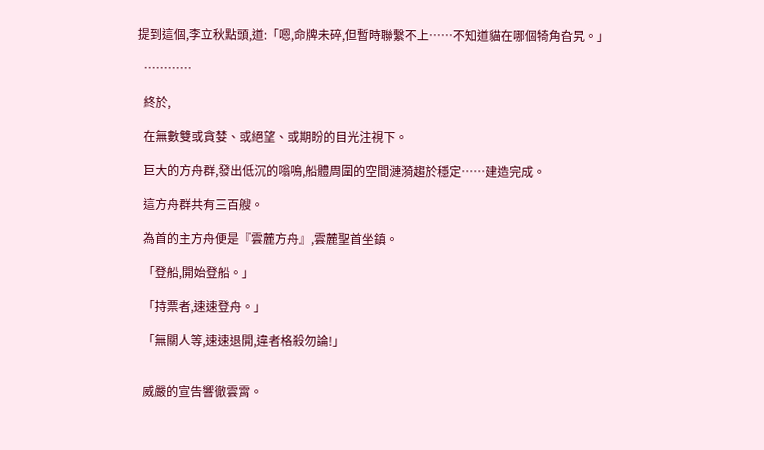提到這個,李立秋點頭,道:「嗯,命牌未碎,但暫時聯繫不上……不知道貓在哪個犄角旮旯。」

  …………

  終於,

  在無數雙或貪婪、或絕望、或期盼的目光注視下。

  巨大的方舟群,發出低沉的嗡鳴,船體周圍的空間漣漪趨於穩定……建造完成。

  這方舟群共有三百艘。

  為首的主方舟便是『雲麓方舟』,雲麓聖首坐鎮。

  「登船,開始登船。」

  「持票者,速速登舟。」

  「無關人等,速速退開,違者格殺勿論!」


  威嚴的宣告響徹雲霄。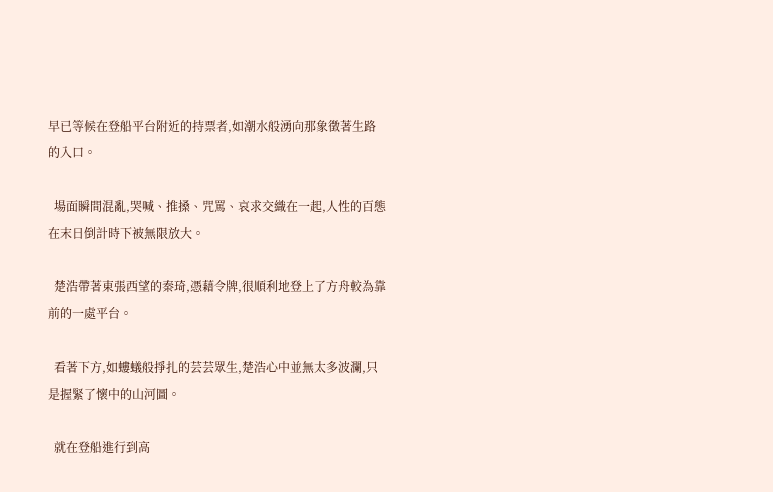早已等候在登船平台附近的持票者,如潮水般湧向那象徵著生路的入口。

  場面瞬間混亂,哭喊、推搡、咒罵、哀求交織在一起,人性的百態在末日倒計時下被無限放大。

  楚浩帶著東張西望的秦琦,憑藉令牌,很順利地登上了方舟較為靠前的一處平台。

  看著下方,如螻蟻般掙扎的芸芸眾生,楚浩心中並無太多波瀾,只是握緊了懷中的山河圖。

  就在登船進行到高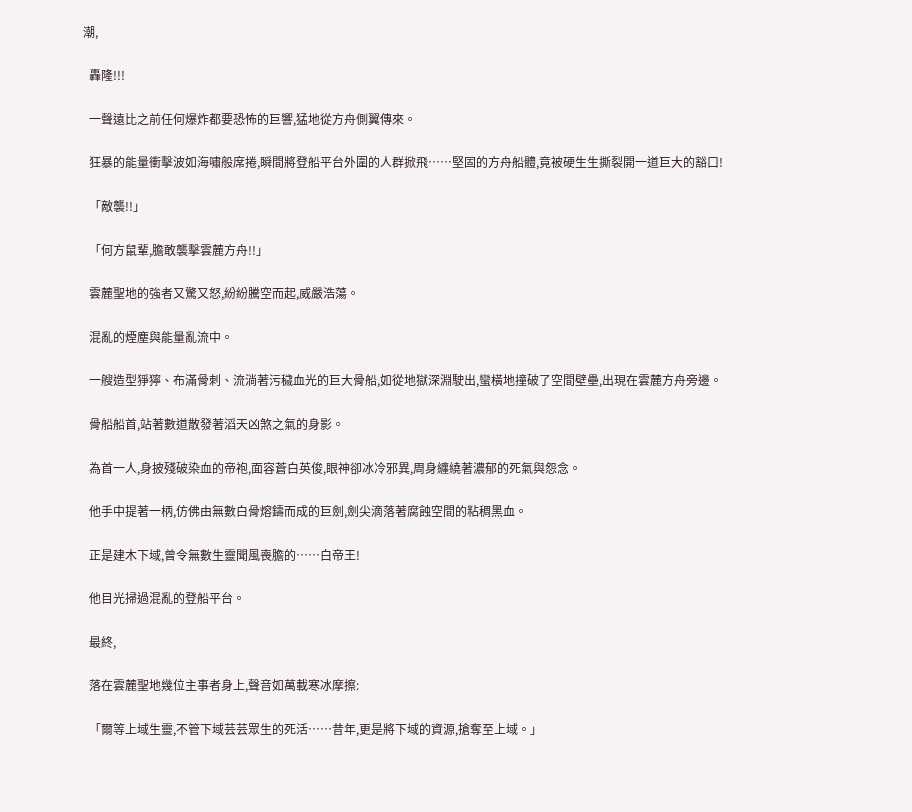潮,

  轟隆!!!

  一聲遠比之前任何爆炸都要恐怖的巨響,猛地從方舟側翼傳來。

  狂暴的能量衝擊波如海嘯般席捲,瞬間將登船平台外圍的人群掀飛……堅固的方舟船體,竟被硬生生撕裂開一道巨大的豁口!

  「敵襲!!」

  「何方鼠輩,膽敢襲擊雲麓方舟!!」

  雲麓聖地的強者又驚又怒,紛紛騰空而起,威嚴浩蕩。

  混亂的煙塵與能量亂流中。

  一艘造型猙獰、布滿骨刺、流淌著污穢血光的巨大骨船,如從地獄深淵駛出,蠻橫地撞破了空間壁壘,出現在雲麓方舟旁邊。

  骨船船首,站著數道散發著滔天凶煞之氣的身影。

  為首一人,身披殘破染血的帝袍,面容蒼白英俊,眼神卻冰冷邪異,周身纏繞著濃郁的死氣與怨念。

  他手中提著一柄,仿佛由無數白骨熔鑄而成的巨劍,劍尖滴落著腐蝕空間的粘稠黑血。

  正是建木下域,曾令無數生靈聞風喪膽的……白帝王!

  他目光掃過混亂的登船平台。

  最終,

  落在雲麓聖地幾位主事者身上,聲音如萬載寒冰摩擦:

  「爾等上域生靈,不管下域芸芸眾生的死活……昔年,更是將下域的資源,搶奪至上域。」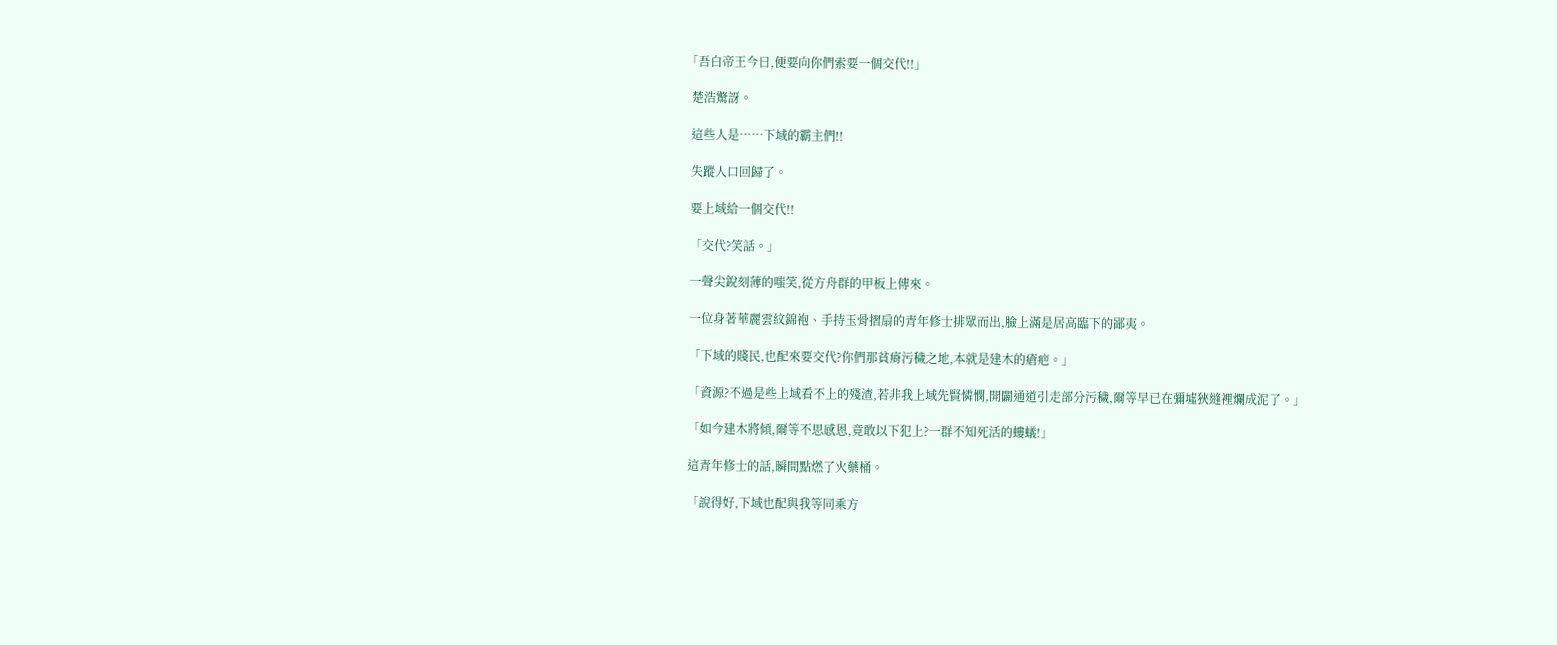「吾白帝王今日,便要向你們索要一個交代!!」

  楚浩驚訝。

  這些人是……下域的霸主們!!

  失蹤人口回歸了。

  要上域給一個交代!!

  「交代?笑話。」

  一聲尖銳刻薄的嗤笑,從方舟群的甲板上傳來。

  一位身著華麗雲紋錦袍、手持玉骨摺扇的青年修士排眾而出,臉上滿是居高臨下的鄙夷。

  「下域的賤民,也配來要交代?你們那貧瘠污穢之地,本就是建木的瘡疤。」

  「資源?不過是些上域看不上的殘渣,若非我上域先賢憐憫,開闢通道引走部分污穢,爾等早已在彌墟狹縫裡爛成泥了。」

  「如今建木將傾,爾等不思感恩,竟敢以下犯上?一群不知死活的螻蟻!」

  這青年修士的話,瞬間點燃了火藥桶。

  「說得好,下域也配與我等同乘方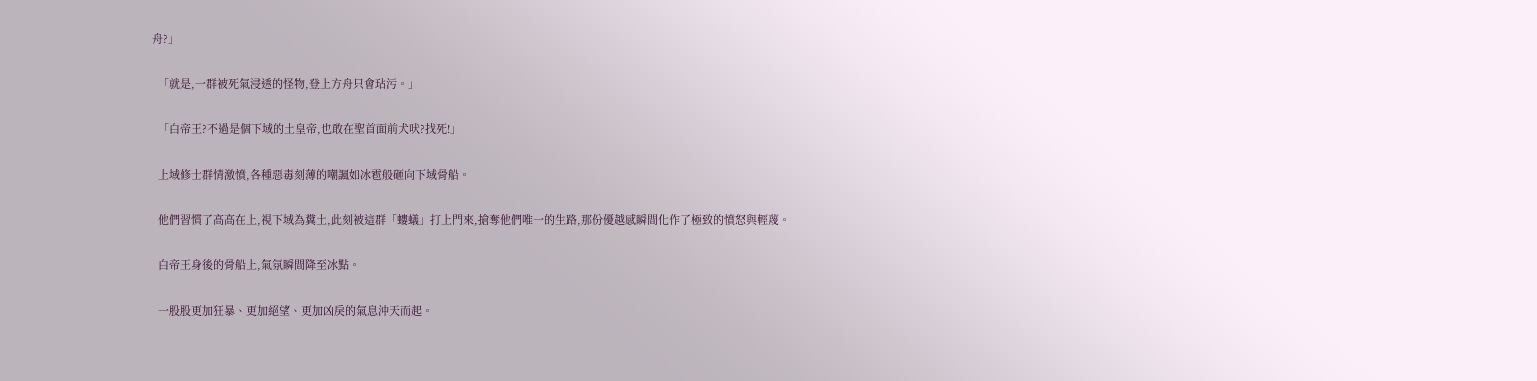舟?」

  「就是,一群被死氣浸透的怪物,登上方舟只會玷污。」

  「白帝王?不過是個下域的土皇帝,也敢在聖首面前犬吠?找死!」

  上域修士群情激憤,各種惡毒刻薄的嘲諷如冰雹般砸向下域骨船。

  他們習慣了高高在上,視下域為糞土,此刻被這群「螻蟻」打上門來,搶奪他們唯一的生路,那份優越感瞬間化作了極致的憤怒與輕蔑。

  白帝王身後的骨船上,氣氛瞬間降至冰點。

  一股股更加狂暴、更加絕望、更加凶戾的氣息沖天而起。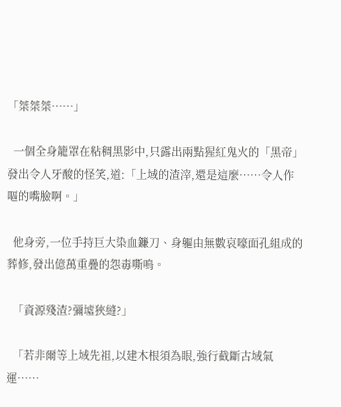「桀桀桀……」

  一個全身籠罩在粘稠黑影中,只露出兩點猩紅鬼火的「黑帝」發出令人牙酸的怪笑,道:「上域的渣滓,還是這麼……令人作嘔的嘴臉啊。」

  他身旁,一位手持巨大染血鐮刀、身軀由無數哀嚎面孔組成的葬修,發出億萬重疊的怨毒嘶鳴。

  「資源殘渣?彌墟狹縫?」

  「若非爾等上域先祖,以建木根須為眼,強行截斷古域氣運……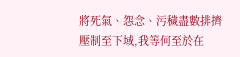將死氣、怨念、污穢盡數排擠壓制至下域,我等何至於在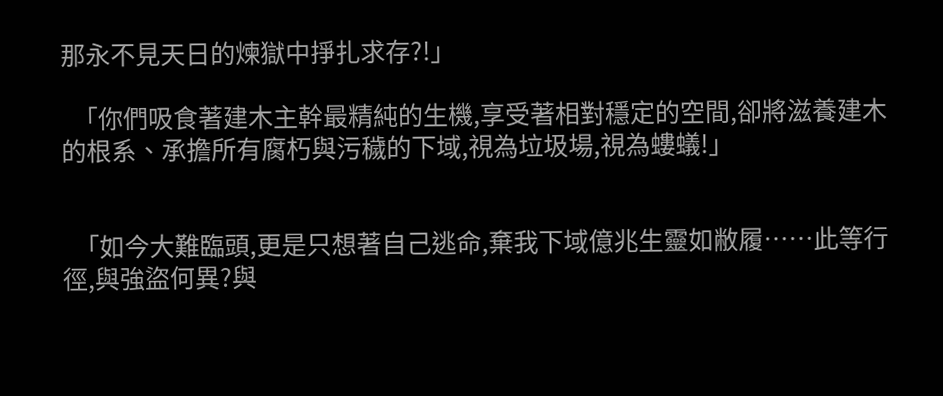那永不見天日的煉獄中掙扎求存?!」

  「你們吸食著建木主幹最精純的生機,享受著相對穩定的空間,卻將滋養建木的根系、承擔所有腐朽與污穢的下域,視為垃圾場,視為螻蟻!」


  「如今大難臨頭,更是只想著自己逃命,棄我下域億兆生靈如敝履……此等行徑,與強盜何異?與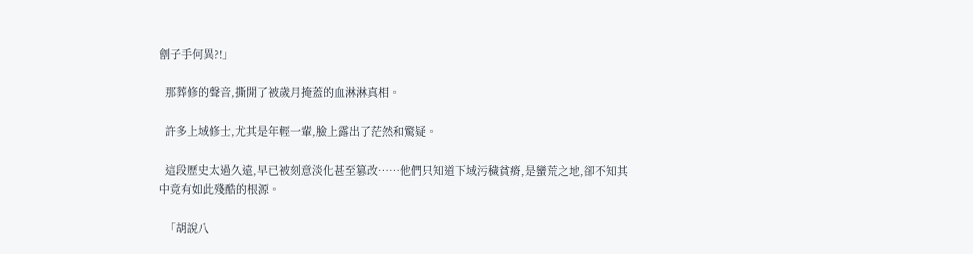劊子手何異?!」

  那葬修的聲音,撕開了被歲月掩蓋的血淋淋真相。

  許多上域修士,尤其是年輕一輩,臉上露出了茫然和驚疑。

  這段歷史太過久遠,早已被刻意淡化甚至篡改……他們只知道下域污穢貧瘠,是蠻荒之地,卻不知其中竟有如此殘酷的根源。

  「胡說八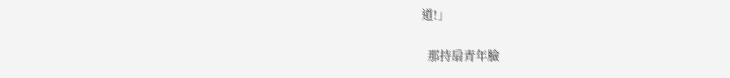道!」

  那持扇青年臉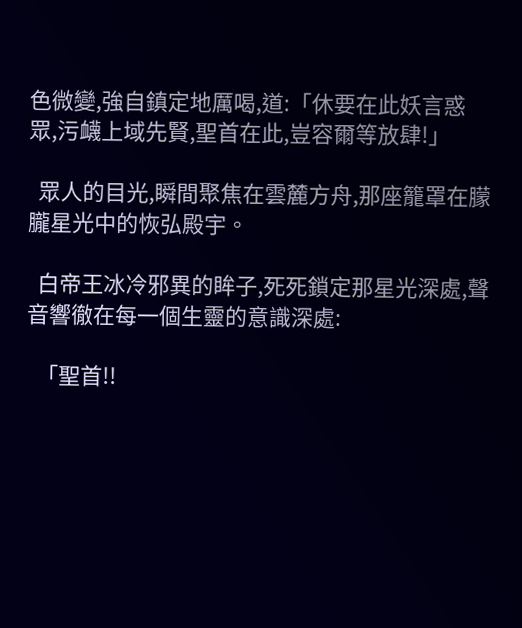色微變,強自鎮定地厲喝,道:「休要在此妖言惑眾,污衊上域先賢,聖首在此,豈容爾等放肆!」

  眾人的目光,瞬間聚焦在雲麓方舟,那座籠罩在朦朧星光中的恢弘殿宇。

  白帝王冰冷邪異的眸子,死死鎖定那星光深處,聲音響徹在每一個生靈的意識深處:

  「聖首!!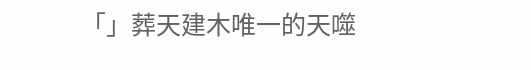「」葬天建木唯一的天噬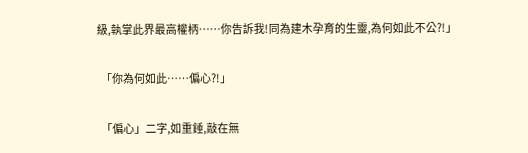級,執掌此界最高權柄……你告訴我!同為建木孕育的生靈,為何如此不公?!」

  「你為何如此……偏心?!」

  「偏心」二字,如重錘,敲在無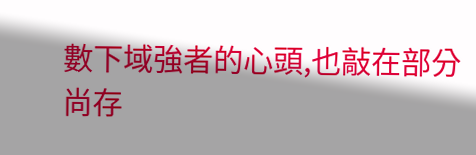數下域強者的心頭,也敲在部分尚存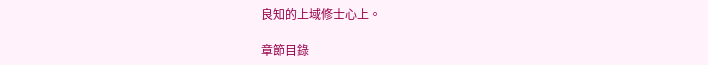良知的上域修士心上。

章節目錄